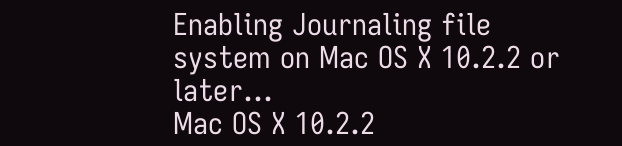Enabling Journaling file system on Mac OS X 10.2.2 or later...
Mac OS X 10.2.2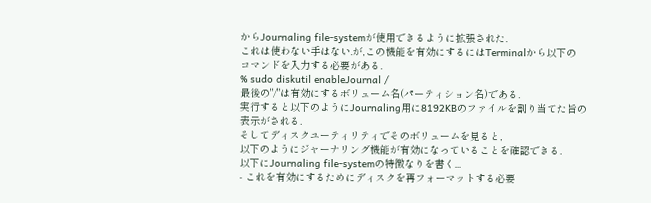からJournaling file-systemが使用できるように拡張された.
これは使わない手はない.が,この機能を有効にするにはTerminalから以下の
コマンドを入力する必要がある.
% sudo diskutil enableJournal /
最後の"/"は有効にするボリューム名(パーティション名)である.
実行すると以下のようにJournaling用に8192KBのファイルを割り当てた旨の
表示がされる.
そしてディスクユーティリティでそのボリュームを見ると,
以下のようにジャーナリング機能が有効になっていることを確認できる.
以下にJournaling file-systemの特徴なりを書く...
- これを有効にするためにディスクを再フォーマットする必要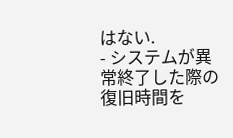はない.
- システムが異常終了した際の復旧時間を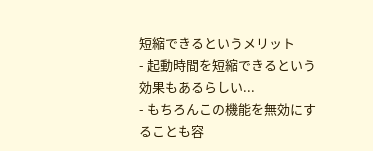短縮できるというメリット
- 起動時間を短縮できるという効果もあるらしい...
- もちろんこの機能を無効にすることも容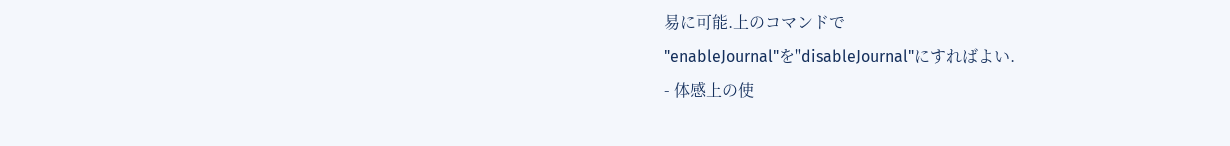易に可能.上のコマンドで
"enableJournal"を"disableJournal"にすればよい.
- 体感上の使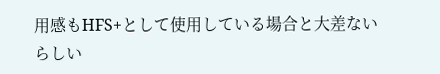用感もHFS+として使用している場合と大差ないらしい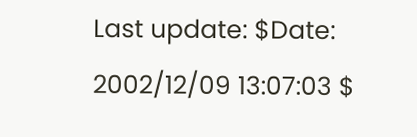Last update: $Date: 2002/12/09 13:07:03 $